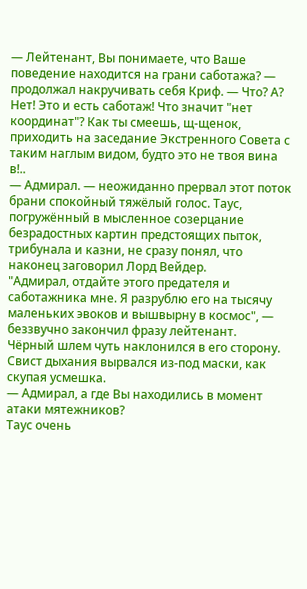— Лейтенант, Вы понимаете, что Ваше поведение находится на грани саботажа? — продолжал накручивать себя Криф. — Что? А? Нет! Это и есть саботаж! Что значит "нет координат"? Как ты смеешь, щ-щенок, приходить на заседание Экстренного Совета с таким наглым видом, будто это не твоя вина в!..
— Адмирал. — неожиданно прервал этот поток брани спокойный тяжёлый голос. Таус, погружённый в мысленное созерцание безрадостных картин предстоящих пыток, трибунала и казни, не сразу понял, что наконец заговорил Лорд Вейдер.
"Адмирал, отдайте этого предателя и саботажника мне. Я разрублю его на тысячу маленьких эвоков и вышвырну в космос", — беззвучно закончил фразу лейтенант.
Чёрный шлем чуть наклонился в его сторону. Свист дыхания вырвался из-под маски, как скупая усмешка.
— Адмирал, а где Вы находились в момент атаки мятежников?
Таус очень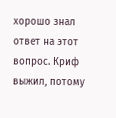хорошо знал ответ на этот вопрос. Криф выжил, потому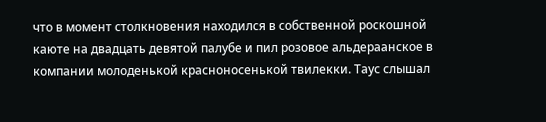что в момент столкновения находился в собственной роскошной каюте на двадцать девятой палубе и пил розовое альдераанское в компании молоденькой красноносенькой твилекки. Таус слышал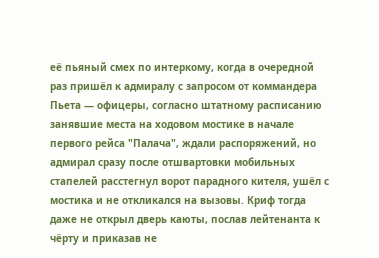её пьяный смех по интеркому, когда в очередной раз пришёл к адмиралу с запросом от коммандера Пьета — офицеры, согласно штатному расписанию занявшие места на ходовом мостике в начале первого рейса "Палача", ждали распоряжений, но адмирал сразу после отшвартовки мобильных стапелей расстегнул ворот парадного кителя, ушёл с мостика и не откликался на вызовы. Криф тогда даже не открыл дверь каюты, послав лейтенанта к чёрту и приказав не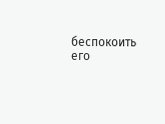беспокоить его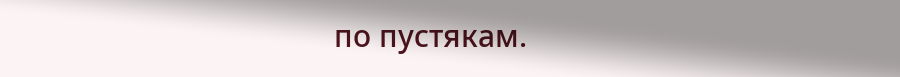по пустякам.